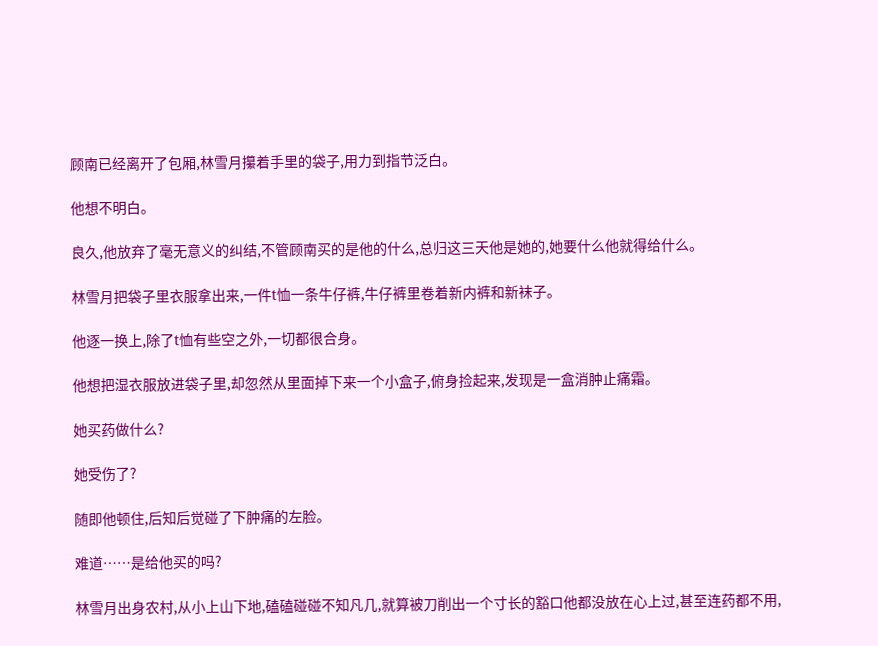顾南已经离开了包厢,林雪月攥着手里的袋子,用力到指节泛白。

他想不明白。

良久,他放弃了毫无意义的纠结,不管顾南买的是他的什么,总归这三天他是她的,她要什么他就得给什么。

林雪月把袋子里衣服拿出来,一件t恤一条牛仔裤,牛仔裤里卷着新内裤和新袜子。

他逐一换上,除了t恤有些空之外,一切都很合身。

他想把湿衣服放进袋子里,却忽然从里面掉下来一个小盒子,俯身捡起来,发现是一盒消肿止痛霜。

她买药做什么?

她受伤了?

随即他顿住,后知后觉碰了下肿痛的左脸。

难道……是给他买的吗?

林雪月出身农村,从小上山下地,磕磕碰碰不知凡几,就算被刀削出一个寸长的豁口他都没放在心上过,甚至连药都不用,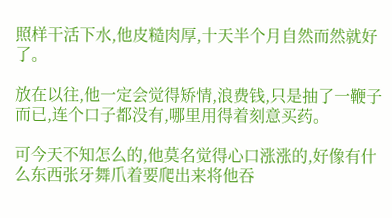照样干活下水,他皮糙肉厚,十天半个月自然而然就好了。

放在以往,他一定会觉得矫情,浪费钱,只是抽了一鞭子而已,连个口子都没有,哪里用得着刻意买药。

可今天不知怎么的,他莫名觉得心口涨涨的,好像有什么东西张牙舞爪着要爬出来将他吞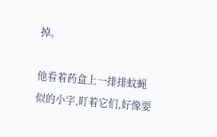掉。

他看着药盒上一排排蚊蝇似的小字,盯着它们,好像要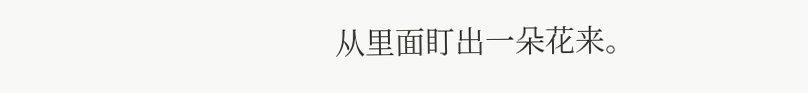从里面盯出一朵花来。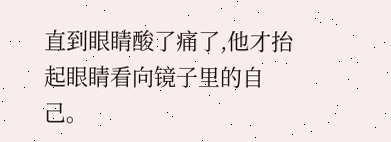直到眼睛酸了痛了,他才抬起眼睛看向镜子里的自己。